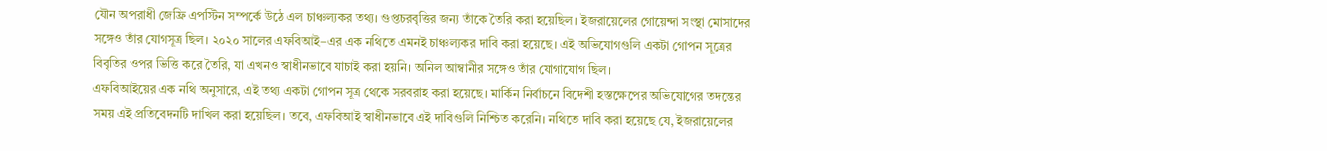যৌন অপরাধী জেফ্রি এপস্টিন সম্পর্কে উঠে এল চাঞ্চল্যকর তথ্য। গুপ্তচরবৃত্তির জন্য তাঁকে তৈরি করা হয়েছিল। ইজরায়েলের গোয়েন্দা সংস্থা মোসাদের সঙ্গেও তাঁর যোগসূত্র ছিল। ২০২০ সালের এফবিআই–এর এক নথিতে এমনই চাঞ্চল্যকর দাবি করা হয়েছে। এই অভিযোগগুলি একটা গোপন সূত্রের বিবৃতির ওপর ভিত্তি করে তৈরি, যা এখনও স্বাধীনভাবে যাচাই করা হয়নি। অনিল আম্বানীর সঙ্গেও তাঁর যোগাযোগ ছিল।
এফবিআইয়ের এক নথি অনুসারে, এই তথ্য একটা গোপন সূত্র থেকে সরবরাহ করা হয়েছে। মার্কিন নির্বাচনে বিদেশী হস্তক্ষেপের অভিযোগের তদন্তের সময় এই প্রতিবেদনটি দাখিল করা হয়েছিল। তবে, এফবিআই স্বাধীনভাবে এই দাবিগুলি নিশ্চিত করেনি। নথিতে দাবি করা হয়েছে যে, ইজরায়েলের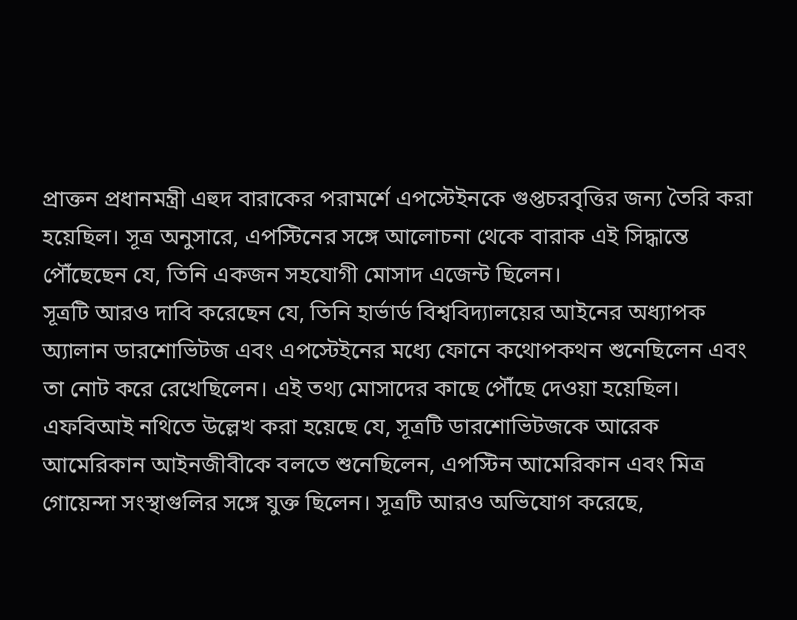প্রাক্তন প্রধানমন্ত্রী এহুদ বারাকের পরামর্শে এপস্টেইনকে গুপ্তচরবৃত্তির জন্য তৈরি করা হয়েছিল। সূত্র অনুসারে, এপস্টিনের সঙ্গে আলোচনা থেকে বারাক এই সিদ্ধান্তে পৌঁছেছেন যে, তিনি একজন সহযোগী মোসাদ এজেন্ট ছিলেন।
সূত্রটি আরও দাবি করেছেন যে, তিনি হার্ভার্ড বিশ্ববিদ্যালয়ের আইনের অধ্যাপক অ্যালান ডারশোভিটজ এবং এপস্টেইনের মধ্যে ফোনে কথোপকথন শুনেছিলেন এবং তা নোট করে রেখেছিলেন। এই তথ্য মোসাদের কাছে পৌঁছে দেওয়া হয়েছিল। এফবিআই নথিতে উল্লেখ করা হয়েছে যে, সূত্রটি ডারশোভিটজকে আরেক আমেরিকান আইনজীবীকে বলতে শুনেছিলেন, এপস্টিন আমেরিকান এবং মিত্র গোয়েন্দা সংস্থাগুলির সঙ্গে যুক্ত ছিলেন। সূত্রটি আরও অভিযোগ করেছে,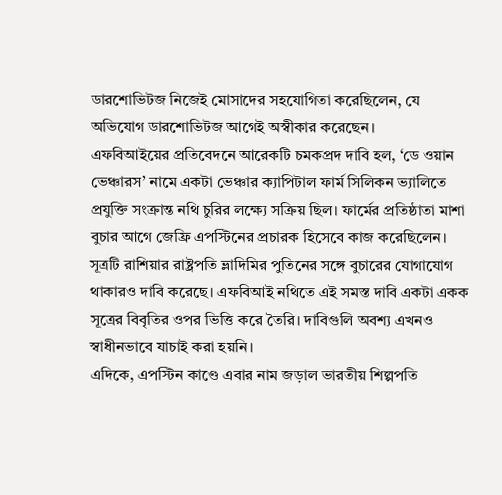ডারশোভিটজ নিজেই মোসাদের সহযোগিতা করেছিলেন, যে অভিযোগ ডারশোভিটজ আগেই অস্বীকার করেছেন।
এফবিআইয়ের প্রতিবেদনে আরেকটি চমকপ্রদ দাবি হল, ‘ডে ওয়ান ভেঞ্চারস’ নামে একটা ভেঞ্চার ক্যাপিটাল ফার্ম সিলিকন ভ্যালিতে প্রযুক্তি সংক্রান্ত নথি চুরির লক্ষ্যে সক্রিয় ছিল। ফার্মের প্রতিষ্ঠাতা মাশা বুচার আগে জেফ্রি এপস্টিনের প্রচারক হিসেবে কাজ করেছিলেন। সূত্রটি রাশিয়ার রাষ্ট্রপতি ভ্লাদিমির পুতিনের সঙ্গে বুচারের যোগাযোগ থাকারও দাবি করেছে। এফবিআই নথিতে এই সমস্ত দাবি একটা একক সূত্রের বিবৃতির ওপর ভিত্তি করে তৈরি। দাবিগুলি অবশ্য এখনও স্বাধীনভাবে যাচাই করা হয়নি।
এদিকে, এপস্টিন কাণ্ডে এবার নাম জড়াল ভারতীয় শিল্পপতি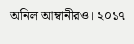অনিল আম্বানীরও। ২০১৭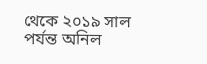থেকে ২০১৯ সাল পর্যন্ত অনিল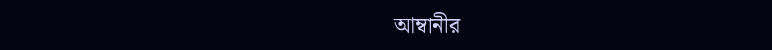আম্বানীর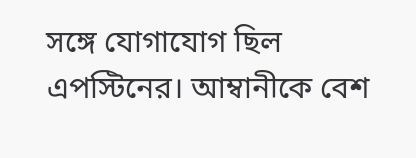সঙ্গে যোগাযোগ ছিল এপস্টিনের। আম্বানীকে বেশ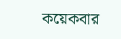কয়েকবার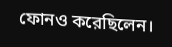ফোনও করেছিলেন।